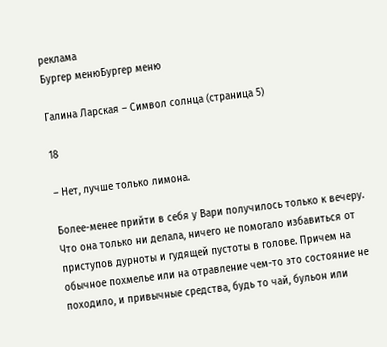реклама
Бургер менюБургер меню

Галина Ларская – Символ солнца (страница 5)

18

– Нет, лучше только лимона.

Более-менее прийти в себя у Вари получилось только к вечеру. Что она только ни делала, ничего не помогало избавиться от приступов дурноты и гудящей пустоты в голове. Причем на обычное похмелье или на отравление чем-то это состояние не походило, и привычные средства, будь то чай, бульон или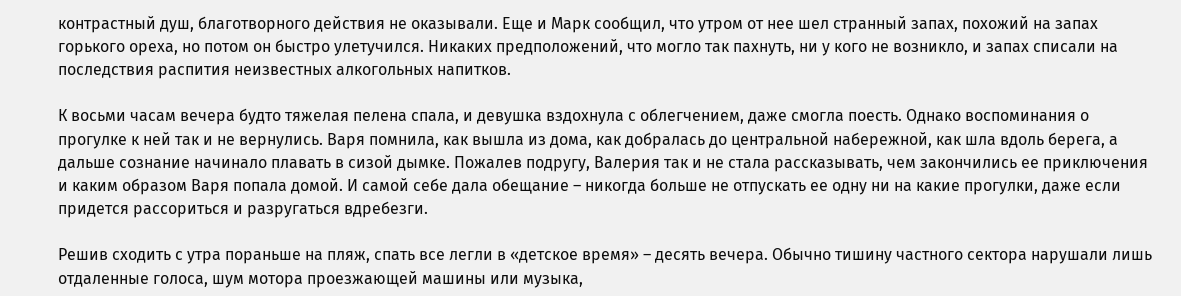контрастный душ, благотворного действия не оказывали. Еще и Марк сообщил, что утром от нее шел странный запах, похожий на запах горького ореха, но потом он быстро улетучился. Никаких предположений, что могло так пахнуть, ни у кого не возникло, и запах списали на последствия распития неизвестных алкогольных напитков.

К восьми часам вечера будто тяжелая пелена спала, и девушка вздохнула с облегчением, даже смогла поесть. Однако воспоминания о прогулке к ней так и не вернулись. Варя помнила, как вышла из дома, как добралась до центральной набережной, как шла вдоль берега, а дальше сознание начинало плавать в сизой дымке. Пожалев подругу, Валерия так и не стала рассказывать, чем закончились ее приключения и каким образом Варя попала домой. И самой себе дала обещание – никогда больше не отпускать ее одну ни на какие прогулки, даже если придется рассориться и разругаться вдребезги.

Решив сходить с утра пораньше на пляж, спать все легли в «детское время» – десять вечера. Обычно тишину частного сектора нарушали лишь отдаленные голоса, шум мотора проезжающей машины или музыка,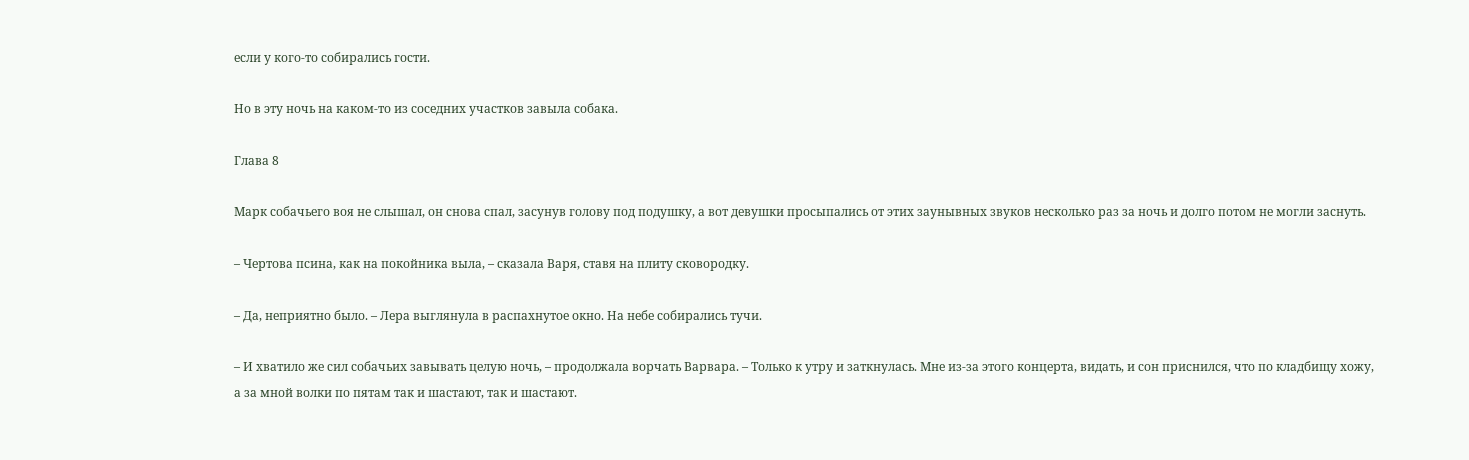если у кого-то собирались гости.

Но в эту ночь на каком-то из соседних участков завыла собака.

Глава 8

Марк собачьего воя не слышал, он снова спал, засунув голову под подушку, а вот девушки просыпались от этих заунывных звуков несколько раз за ночь и долго потом не могли заснуть.

– Чертова псина, как на покойника выла, – сказала Варя, ставя на плиту сковородку.

– Да, неприятно было. – Лера выглянула в распахнутое окно. На небе собирались тучи.

– И хватило же сил собачьих завывать целую ночь, – продолжала ворчать Варвара. – Только к утру и заткнулась. Мне из-за этого концерта, видать, и сон приснился, что по кладбищу хожу, а за мной волки по пятам так и шастают, так и шастают.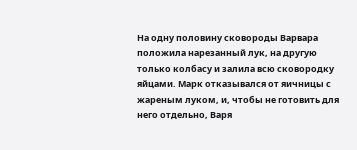На одну половину сковороды Варвара положила нарезанный лук, на другую только колбасу и залила всю сковородку яйцами. Марк отказывался от яичницы с жареным луком, и, чтобы не готовить для него отдельно, Варя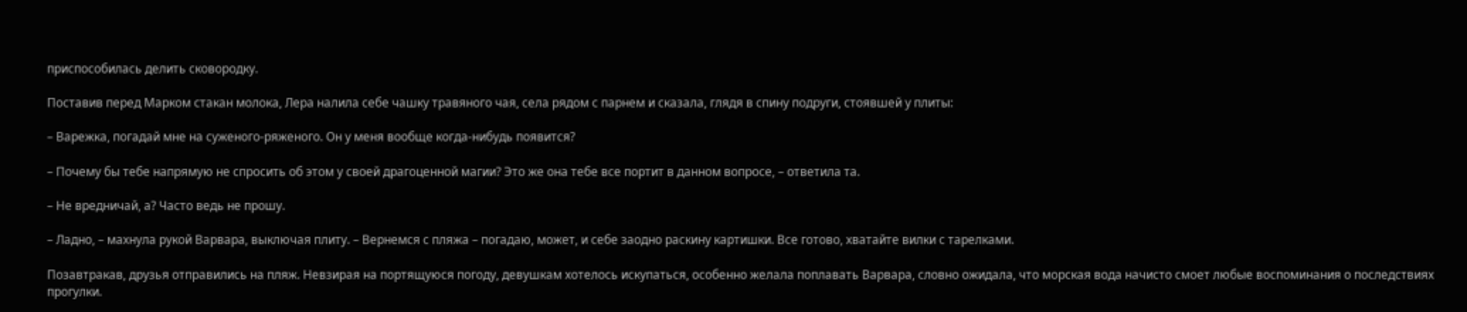приспособилась делить сковородку.

Поставив перед Марком стакан молока, Лера налила себе чашку травяного чая, села рядом с парнем и сказала, глядя в спину подруги, стоявшей у плиты:

– Варежка, погадай мне на суженого-ряженого. Он у меня вообще когда-нибудь появится?

– Почему бы тебе напрямую не спросить об этом у своей драгоценной магии? Это же она тебе все портит в данном вопросе, – ответила та.

– Не вредничай, а? Часто ведь не прошу.

– Ладно, – махнула рукой Варвара, выключая плиту. – Вернемся с пляжа – погадаю, может, и себе заодно раскину картишки. Все готово, хватайте вилки с тарелками.

Позавтракав, друзья отправились на пляж. Невзирая на портящуюся погоду, девушкам хотелось искупаться, особенно желала поплавать Варвара, словно ожидала, что морская вода начисто смоет любые воспоминания о последствиях прогулки.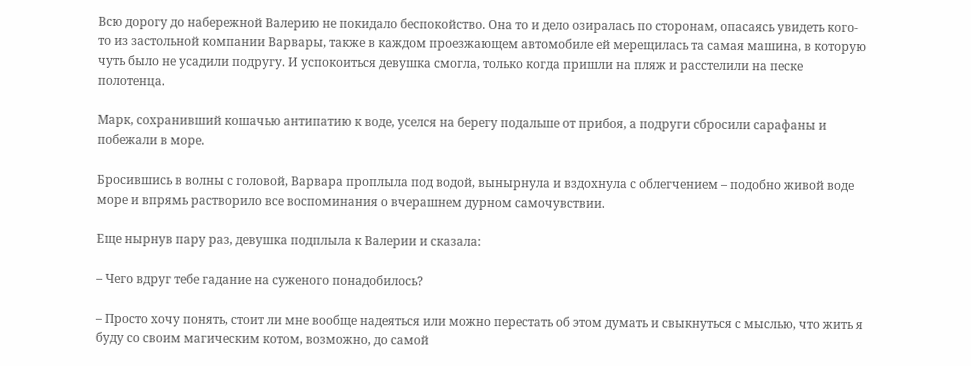Всю дорогу до набережной Валерию не покидало беспокойство. Она то и дело озиралась по сторонам, опасаясь увидеть кого-то из застольной компании Варвары, также в каждом проезжающем автомобиле ей мерещилась та самая машина, в которую чуть было не усадили подругу. И успокоиться девушка смогла, только когда пришли на пляж и расстелили на песке полотенца.

Марк, сохранивший кошачью антипатию к воде, уселся на берегу подальше от прибоя, а подруги сбросили сарафаны и побежали в море.

Бросившись в волны с головой, Варвара проплыла под водой, вынырнула и вздохнула с облегчением – подобно живой воде море и впрямь растворило все воспоминания о вчерашнем дурном самочувствии.

Еще нырнув пару раз, девушка подплыла к Валерии и сказала:

– Чего вдруг тебе гадание на суженого понадобилось?

– Просто хочу понять, стоит ли мне вообще надеяться или можно перестать об этом думать и свыкнуться с мыслью, что жить я буду со своим магическим котом, возможно, до самой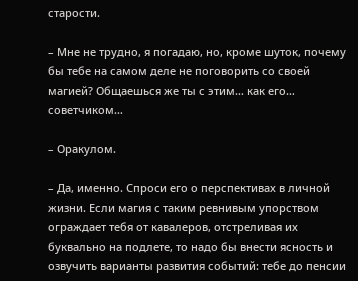старости.

– Мне не трудно, я погадаю, но, кроме шуток, почему бы тебе на самом деле не поговорить со своей магией? Общаешься же ты с этим… как его… советчиком…

– Оракулом.

– Да, именно. Спроси его о перспективах в личной жизни. Если магия с таким ревнивым упорством ограждает тебя от кавалеров, отстреливая их буквально на подлете, то надо бы внести ясность и озвучить варианты развития событий: тебе до пенсии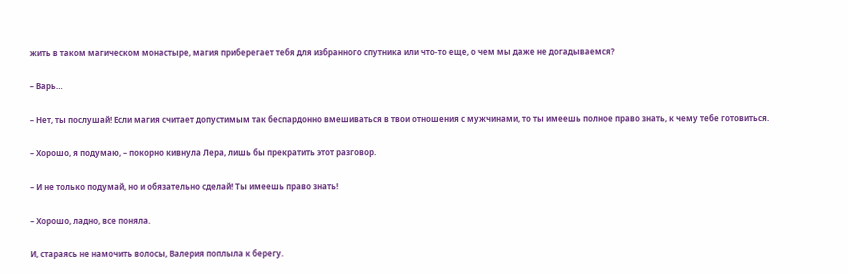жить в таком магическом монастыре, магия приберегает тебя для избранного спутника или что-то еще, о чем мы даже не догадываемся?

– Варь…

– Нет, ты послушай! Если магия считает допустимым так беспардонно вмешиваться в твои отношения с мужчинами, то ты имеешь полное право знать, к чему тебе готовиться.

– Хорошо, я подумаю, – покорно кивнула Лера, лишь бы прекратить этот разговор.

– И не только подумай, но и обязательно сделай! Ты имеешь право знать!

– Хорошо, ладно, все поняла.

И, стараясь не намочить волосы, Валерия поплыла к берегу.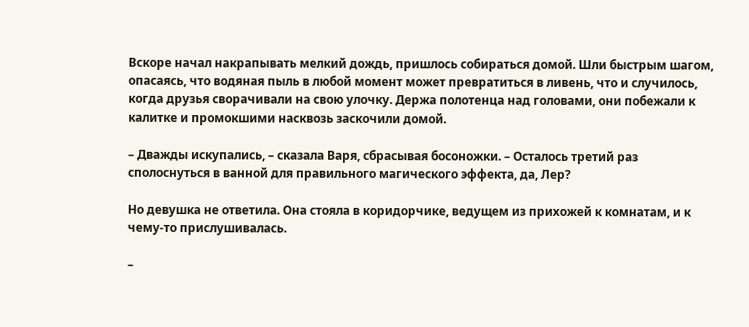Вскоре начал накрапывать мелкий дождь, пришлось собираться домой. Шли быстрым шагом, опасаясь, что водяная пыль в любой момент может превратиться в ливень, что и случилось, когда друзья сворачивали на свою улочку. Держа полотенца над головами, они побежали к калитке и промокшими насквозь заскочили домой.

– Дважды искупались, – сказала Варя, сбрасывая босоножки. – Осталось третий раз сполоснуться в ванной для правильного магического эффекта, да, Лер?

Но девушка не ответила. Она стояла в коридорчике, ведущем из прихожей к комнатам, и к чему-то прислушивалась.

–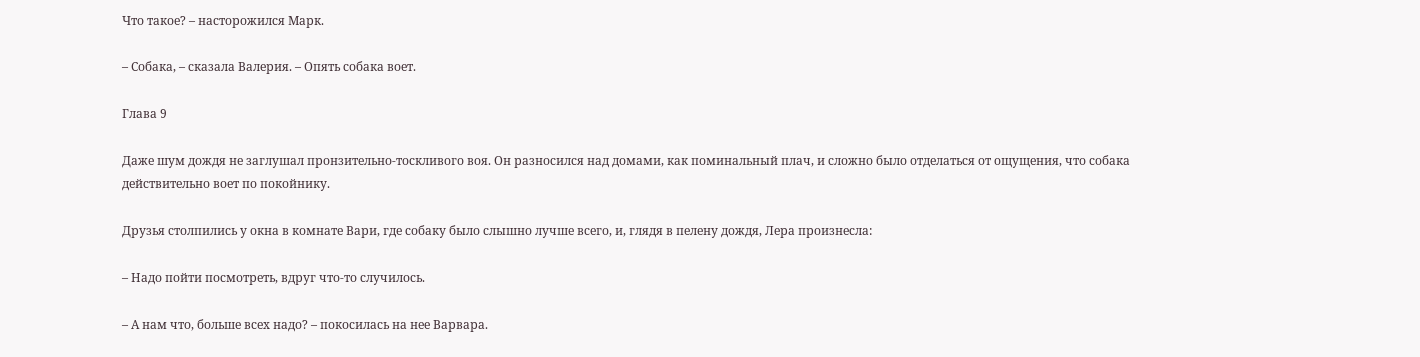Что такое? – насторожился Марк.

– Собака, – сказала Валерия. – Опять собака воет.

Глава 9

Даже шум дождя не заглушал пронзительно-тоскливого воя. Он разносился над домами, как поминальный плач, и сложно было отделаться от ощущения, что собака действительно воет по покойнику.

Друзья столпились у окна в комнате Вари, где собаку было слышно лучше всего, и, глядя в пелену дождя, Лера произнесла:

– Надо пойти посмотреть, вдруг что-то случилось.

– А нам что, больше всех надо? – покосилась на нее Варвара.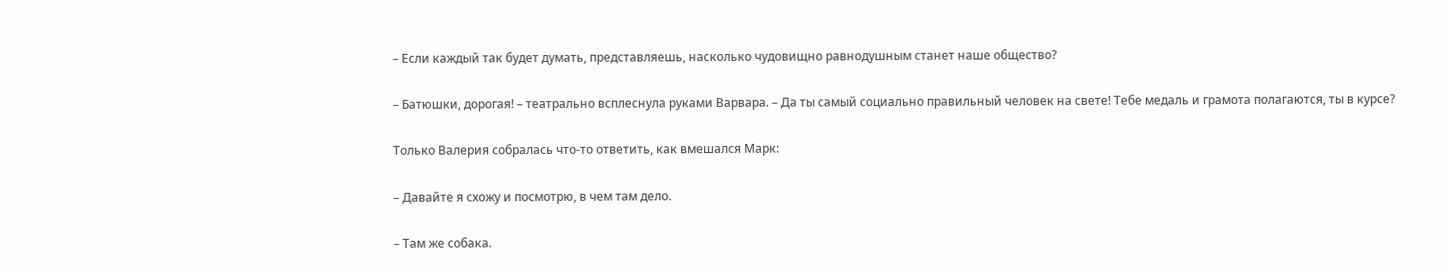– Если каждый так будет думать, представляешь, насколько чудовищно равнодушным станет наше общество?

– Батюшки, дорогая! – театрально всплеснула руками Варвара. – Да ты самый социально правильный человек на свете! Тебе медаль и грамота полагаются, ты в курсе?

Только Валерия собралась что-то ответить, как вмешался Марк:

– Давайте я схожу и посмотрю, в чем там дело.

– Там же собака.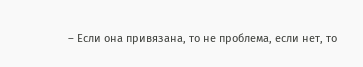– Если она привязана, то не проблема, если нет, то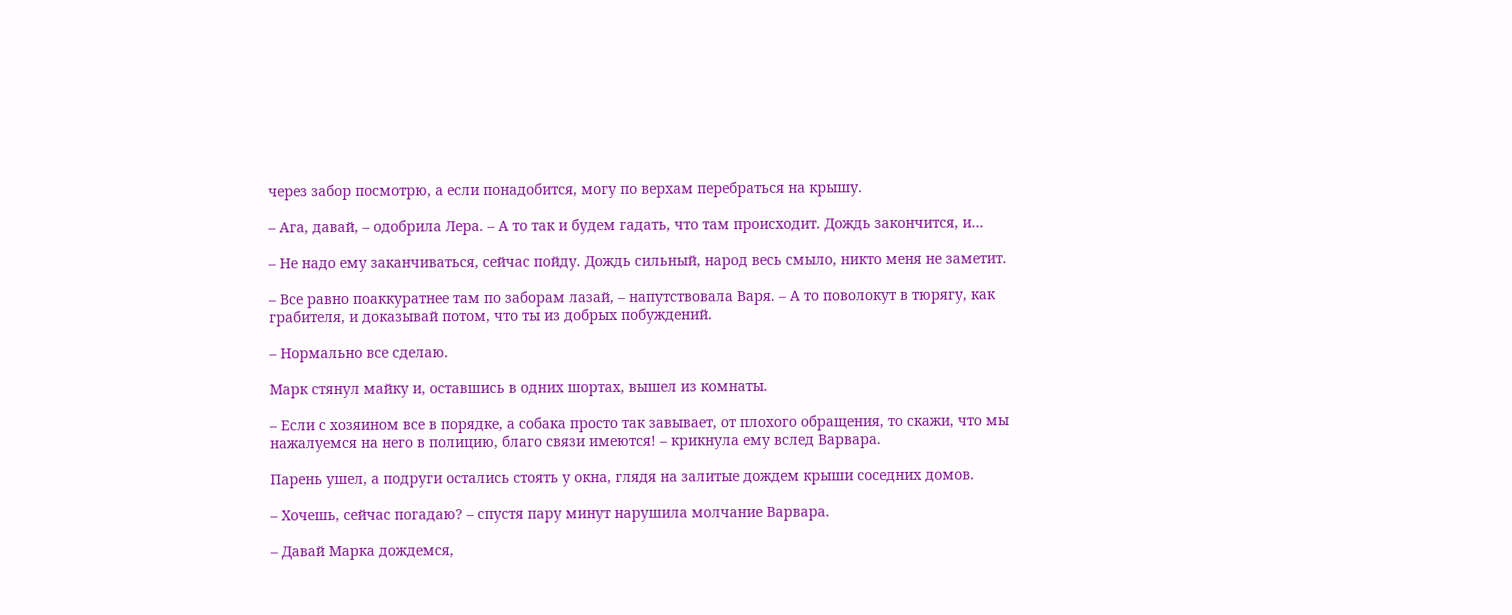через забор посмотрю, а если понадобится, могу по верхам перебраться на крышу.

– Ага, давай, – одобрила Лера. – А то так и будем гадать, что там происходит. Дождь закончится, и…

– Не надо ему заканчиваться, сейчас пойду. Дождь сильный, народ весь смыло, никто меня не заметит.

– Все равно поаккуратнее там по заборам лазай, – напутствовала Варя. – А то поволокут в тюрягу, как грабителя, и доказывай потом, что ты из добрых побуждений.

– Нормально все сделаю.

Марк стянул майку и, оставшись в одних шортах, вышел из комнаты.

– Если с хозяином все в порядке, а собака просто так завывает, от плохого обращения, то скажи, что мы нажалуемся на него в полицию, благо связи имеются! – крикнула ему вслед Варвара.

Парень ушел, а подруги остались стоять у окна, глядя на залитые дождем крыши соседних домов.

– Хочешь, сейчас погадаю? – спустя пару минут нарушила молчание Варвара.

– Давай Марка дождемся,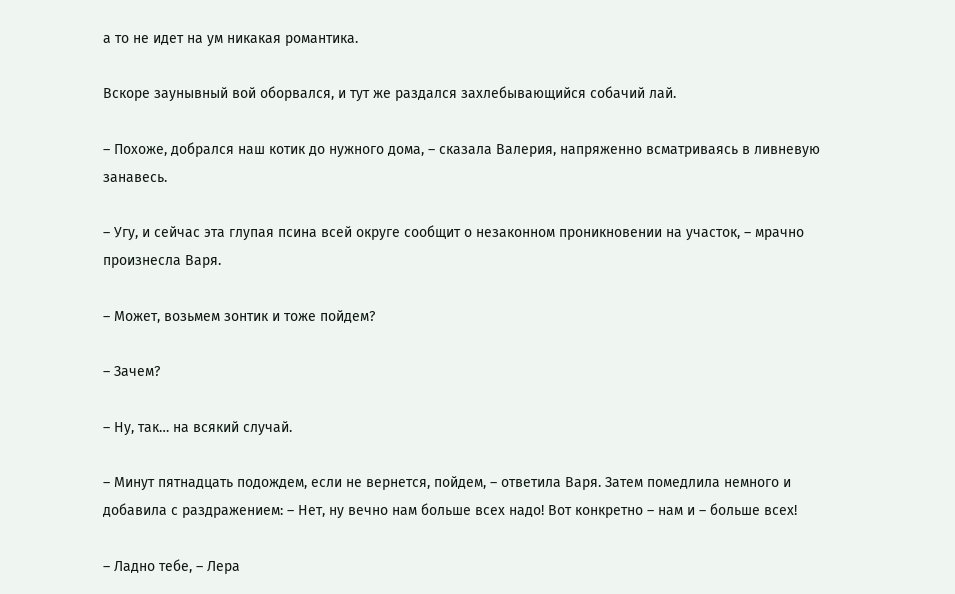а то не идет на ум никакая романтика.

Вскоре заунывный вой оборвался, и тут же раздался захлебывающийся собачий лай.

– Похоже, добрался наш котик до нужного дома, – сказала Валерия, напряженно всматриваясь в ливневую занавесь.

– Угу, и сейчас эта глупая псина всей округе сообщит о незаконном проникновении на участок, – мрачно произнесла Варя.

– Может, возьмем зонтик и тоже пойдем?

– Зачем?

– Ну, так… на всякий случай.

– Минут пятнадцать подождем, если не вернется, пойдем, – ответила Варя. Затем помедлила немного и добавила с раздражением: – Нет, ну вечно нам больше всех надо! Вот конкретно – нам и – больше всех!

– Ладно тебе, – Лера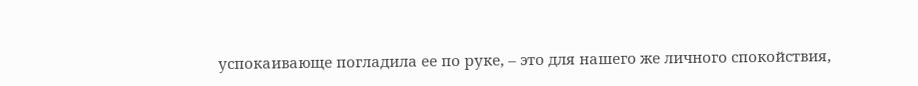успокаивающе погладила ее по руке, – это для нашего же личного спокойствия,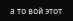а то вой этот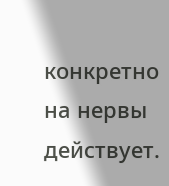конкретно на нервы действует.